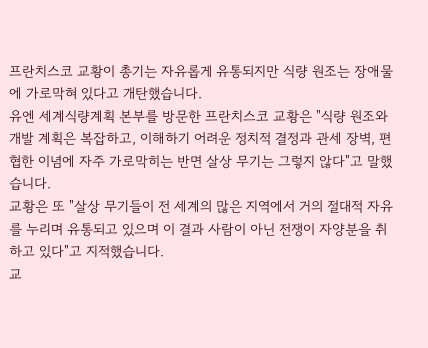프란치스코 교황이 총기는 자유롭게 유통되지만 식량 원조는 장애물에 가로막혀 있다고 개탄했습니다.
유엔 세계식량계획 본부를 방문한 프란치스코 교황은 "식량 원조와 개발 계획은 복잡하고, 이해하기 어려운 정치적 결정과 관세 장벽, 편협한 이념에 자주 가로막히는 반면 살상 무기는 그렇지 않다"고 말했습니다.
교황은 또 "살상 무기들이 전 세계의 많은 지역에서 거의 절대적 자유를 누리며 유통되고 있으며 이 결과 사람이 아닌 전쟁이 자양분을 취하고 있다"고 지적했습니다.
교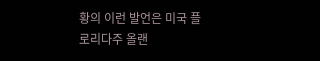황의 이런 발언은 미국 플로리다주 올랜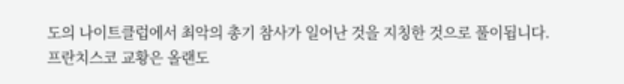도의 나이트클럽에서 최악의 총기 참사가 일어난 것을 지칭한 것으로 풀이됩니다.
프란치스코 교황은 올랜도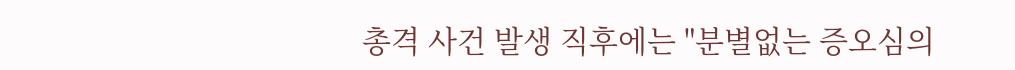총격 사건 발생 직후에는 "분별없는 증오심의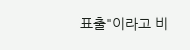표출"이라고 비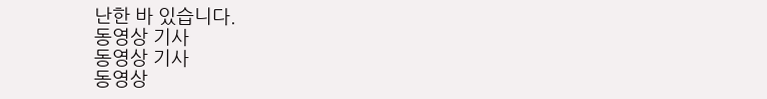난한 바 있습니다.
동영상 기사
동영상 기사
동영상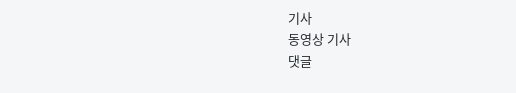기사
동영상 기사
댓글